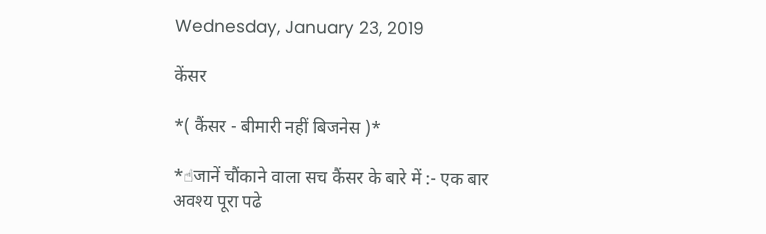Wednesday, January 23, 2019

केंसर

*( कैंसर - बीमारी नहीं बिजनेस )*

*☝जानें चौंकाने वाला सच कैंसर के बारे में :- एक बार अवश्य पूरा पढे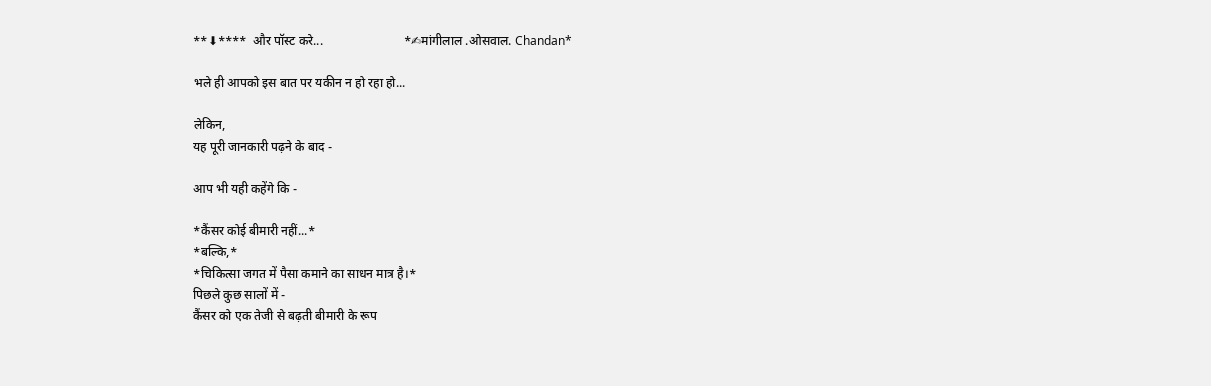**⬇****  और पॉस्ट करे...                          *✍मांगीलाल .ओसवाल. Chandan*

भले ही आपको इस बात पर यकीन न हो रहा हो...

लेकिन,
यह पूरी जानकारी पढ़ने के बाद -

आप भी यही कहेंगे कि -

*कैंसर कोई बीमारी नहीं...*
*बल्कि,*
*चिकित्सा जगत में पैसा कमाने का साधन मात्र है।*
पिछले कुछ सालों में -
कैंसर को एक तेजी से बढ़ती बीमारी के रूप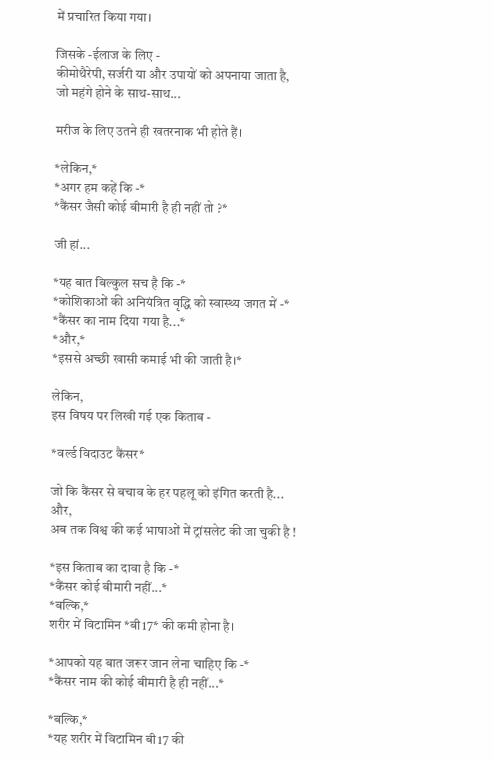में प्रचारित किया गया।

जिसके -ईलाज के लिए -
कीमोथैरेपी, सर्जरी या और उपायों को अपनाया जाता है,
जो महंगे होने के साथ-साथ...

मरीज के लिए उतने ही खतरनाक भी होते हैं।

*लेकिन,*
*अगर हम कहें कि -*
*कैंसर जैसी कोई बीमारी है ही नहीं तो ?*

जी हां...

*यह बात बिल्कुल सच है कि -*
*कोशिकाओं की अनियंत्रित वृद्धि को स्वास्थ्य जगत में -*
*कैंसर का नाम दिया गया है...*
*और,*
*इससे अच्छी खासी कमाई भी की जाती है।*

लेकिन,
इस विषय पर लिखी गई एक किताब -

*वर्ल्ड विदाउट कैंसर*

जो कि कैंसर से बचाव के हर पहलू को इंगित करती है...
और,
अब तक विश्व की कई भाषाओं में ट्रांसलेट की जा चुकी है !

*इस किताब का दावा है कि -*
*कैंसर कोई बीमारी नहीं...*
*बल्कि,*
शरीर में विटामिन *बी17* की कमी होना है।

*आपको यह बात जरूर जान लेना चाहिए कि -*
*कैंसर नाम की कोई बीमारी है ही नहीं...*

*बल्कि,*
*यह शरीर में विटामिन बी17 की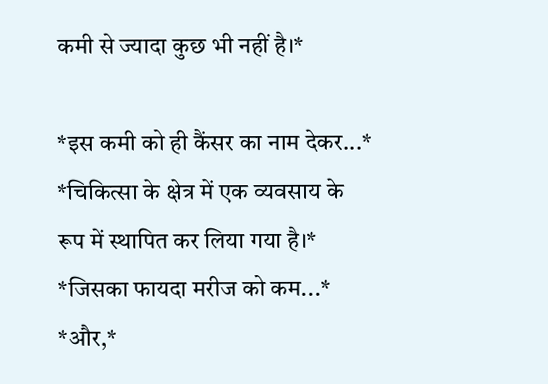कमी से ज्यादा कुछ भी नहीं है।*

*इस कमी को ही कैंसर का नाम देकर...*
*चिकित्सा के क्षेत्र में एक व्यवसाय के रूप में स्थापित कर लिया गया है।*
*जिसका फायदा मरीज को कम...*
*और,*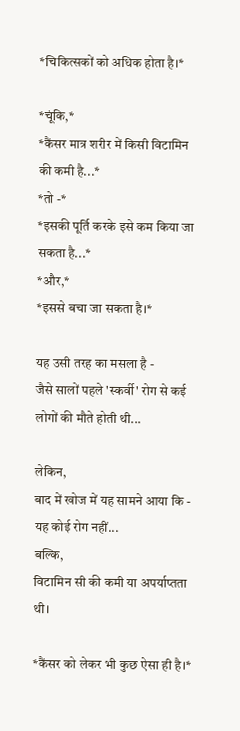*चिकित्सकों को अधिक होता है।*

*चूंकि,*
*कैंसर मात्र शरीर में किसी विटामिन की कमी है...*
*तो -*
*इसकी पूर्ति करके इसे कम किया जा सकता है...*
*और,*
*इससे बचा जा सकता है।*

यह उसी तरह का मसला है -
जैसे सालों पहले 'स्कर्वी' रोग से कई लोगों की मौते होती थी...

लेकिन,
बाद में खोज में यह सामने आया कि -
यह कोई रोग नहीं...
बल्कि,
विटामिन सी की कमी या अपर्याप्तता थी।

*कैंसर को लेकर भी कुछ ऐसा ही है।*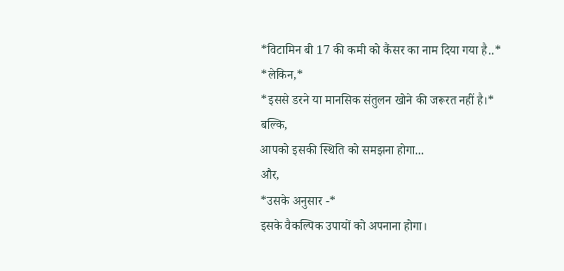*विटामिन बी 17 की कमी को कैंसर का नाम दिया गया है..*
*लेकिन,*
*इससे डरने या मानसिक संतुलन खोने की जरूरत नहीं है।*
बल्कि,
आपको इसकी स्थिति को समझना होगा...
और,
*उसके अनुसार -*
इसके वैकल्पिक उपायों को अपनाना होगा।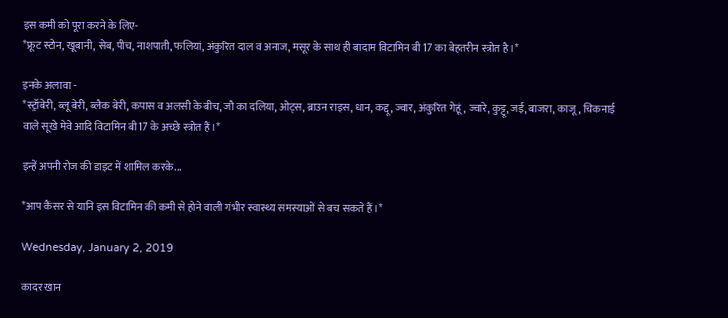इस कमी को पूरा करने के लिए-
*फ्रूट स्टोन, खूबानी, सेब, पीच, नाशपाती, फलियां, अंकुरित दाल व अनाज, मसूर के साथ ही बादाम विटामिन बी 17 का बेहतरीन स्त्रोत है।*

इनके अलावा -
*स्ट्रॉबेरी, ब्लू बेरी, ब्लैक बेरी, कपास व अलसी के बीच, जौ का दलिया, ओट्स, ब्राउन राइस, धान, कद्दू, ज्वार, अंकुरित गेहूं, ज्वारे, कुट्टू, जई, बाजरा, काजू, चिकनाई वाले सूखे मेवे आदि विटामिन बी17 के अच्छे स्त्रोत हैं।*

इन्हें अपनी रोज की डाइट में शामिल करके...

*आप कैंसर से यानि इस विटामिन की कमी से होने वाली गंभीर स्वास्थ्य समस्याओं से बच सकते हैं।*

Wednesday, January 2, 2019

कादर खान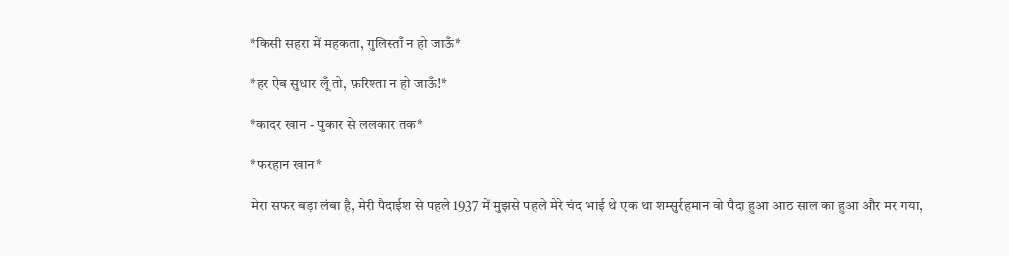*किसी सहरा में महकता, गुलिस्ताँ न हो जाऊँ*

*हर ऐब सुधार लूँ तो, फ़रिश्ता न हो जाऊँ!*

*कादर खान - पुकार से ललकार तक*

*फरहान खान*

मेरा सफर बड़ा लंबा है, मेरी पैदाईश से पहले 1937 में मुझसे पहले मेरे चंद भाई थे एक था शम्सुर्रहमान वो पैदा हुआ आठ साल का हुआ और मर गया,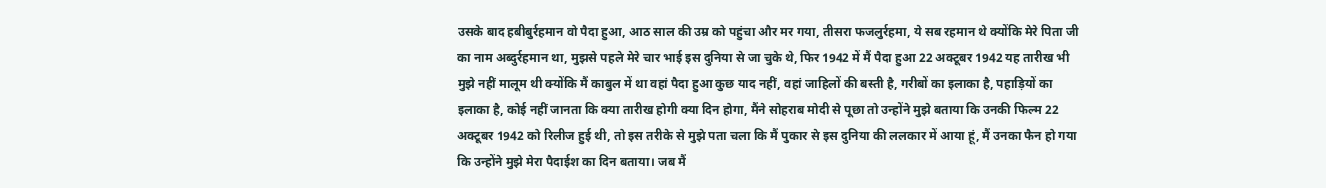उसके बाद हबीबुर्रहमान वो पैदा हुआ, आठ साल की उम्र को पहुंचा और मर गया, तीसरा फजलुर्रहमा, ये सब रहमान थे क्योंकि मेरे पिता जी का नाम अब्दुर्रहमान था, मुझसे पहले मेरे चार भाई इस दुनिया से जा चुके थे, फिर 1942 में मैं पैदा हुआ 22 अक्टूबर 1942 यह तारीख भी मुझे नहीं मालूम थी क्योंकि मैं काबुल में था वहां पैदा हुआ कुछ याद नहीं, वहां जाहिलों की बस्ती है, गरीबों का इलाका है, पहाड़ियों का इलाका है, कोई नहीं जानता कि क्या तारीख होगी क्या दिन होगा, मैंने सोहराब मोदी से पूछा तो उन्होंने मुझे बताया कि उनकी फिल्म 22 अक्टूबर 1942 को रिलीज हुई थी, तो इस तरीके से मुझे पता चला कि मैं पुकार से इस दुनिया की ललकार में आया हूं, मैं उनका फैन हो गया कि उन्होंने मुझे मेरा पैदाईश का दिन बताया। जब मैं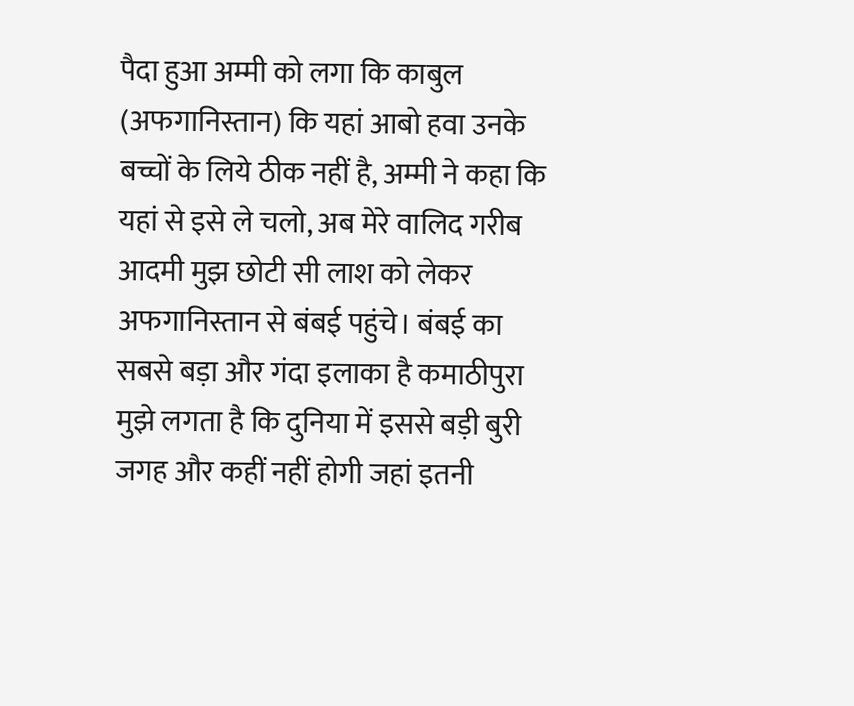पैदा हुआ अम्मी को लगा कि काबुल (अफगानिस्तान) कि यहां आबो हवा उनके बच्चों के लिये ठीक नहीं है, अम्मी ने कहा कि यहां से इसे ले चलो, अब मेरे वालिद गरीब आदमी मुझ छोटी सी लाश को लेकर अफगानिस्तान से बंबई पहुंचे। बंबई का सबसे बड़ा और गंदा इलाका है कमाठीपुरा मुझे लगता है कि दुनिया में इससे बड़ी बुरी जगह और कहीं नहीं होगी जहां इतनी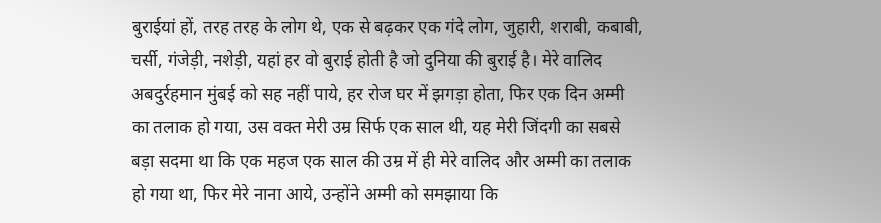बुराईयां हों, तरह तरह के लोग थे, एक से बढ़कर एक गंदे लोग, जुहारी, शराबी, कबाबी, चर्सी, गंजेड़ी, नशेड़ी, यहां हर वो बुराई होती है जो दुनिया की बुराई है। मेरे वालिद अबदुर्रहमान मुंबई को सह नहीं पाये, हर रोज घर में झगड़ा होता, फिर एक दिन अम्मी का तलाक हो गया, उस वक्त मेरी उम्र सिर्फ एक साल थी, यह मेरी जिंदगी का सबसे बड़ा सदमा था कि एक महज एक साल की उम्र में ही मेरे वालिद और अम्मी का तलाक हो गया था, फिर मेरे नाना आये, उन्होंने अम्मी को समझाया कि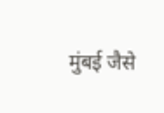मुंबई जैसे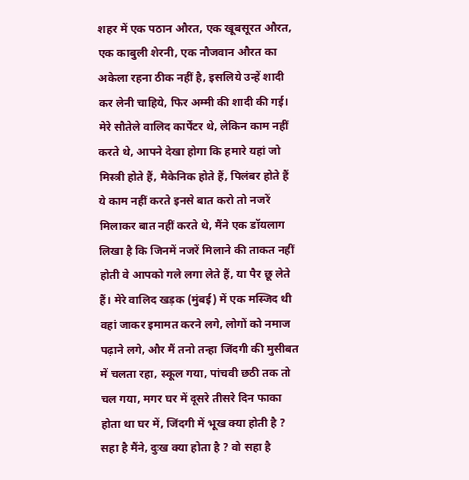शहर में एक पठान औरत, एक खूबसूरत औरत, एक काबुली शेरनी, एक नौजवान औरत का अकेला रहना ठीक नहीं है, इसलिये उन्हें शादी कर लेनी चाहिये, फिर अम्मी की शादी की गई। मेरे सौतेले वालिद कार्पेंटर थे, लेकिन काम नहीं करते थे, आपने देखा होगा कि हमारे यहां जो मिस्त्री होते हैं, मैकेनिक होते हैं, पिलंबर होते हैं ये काम नहीं करते इनसे बात करो तो नजरें मिलाकर बात नहीं करते थे, मैंने एक डॉयलाग लिखा है कि जिनमें नजरें मिलाने की ताकत नहीं होती वे आपको गले लगा लेते हैं, या पैर छू लेते हैं। मेरे वालिद खड़क (मुंबई) में एक मस्जिद थी वहां जाकर इमामत करने लगे, लोगों को नमाज पढ़ाने लगे, और मैं तनो तन्हा जिंदगी की मुसीबत में चलता रहा, स्कूल गया, पांचवी छठी तक तो चल गया, मगर घर में दूसरे तीसरे दिन फाका होता था घर में, जिंदगी में भूख क्या होती है ? सहा है मैंने, दुःख क्या होता है ? वो सहा है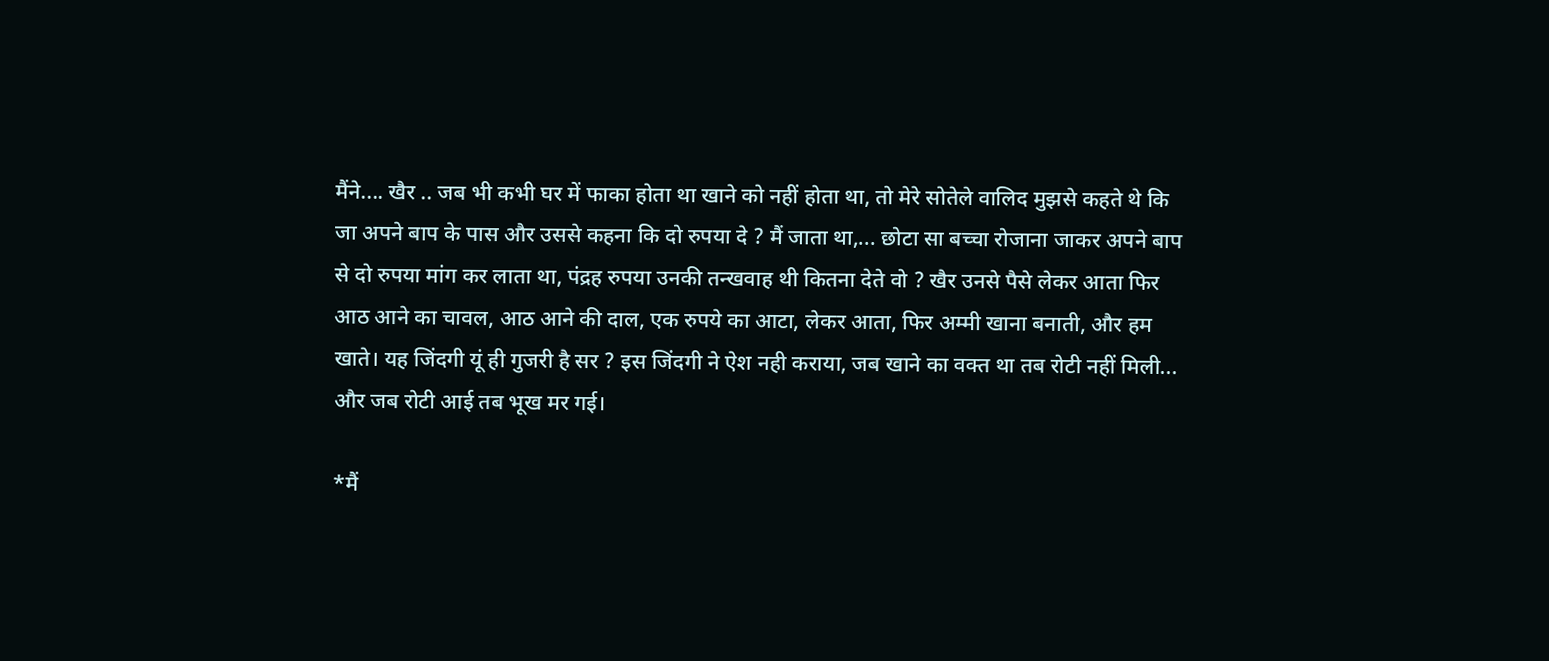मैंने.... खैर .. जब भी कभी घर में फाका होता था खाने को नहीं होता था, तो मेरे सोतेले वालिद मुझसे कहते थे कि जा अपने बाप के पास और उससे कहना कि दो रुपया दे ? मैं जाता था,... छोटा सा बच्चा रोजाना जाकर अपने बाप से दो रुपया मांग कर लाता था, पंद्रह रुपया उनकी तन्खवाह थी कितना देते वो ? खैर उनसे पैसे लेकर आता फिर आठ आने का चावल, आठ आने की दाल, एक रुपये का आटा, लेकर आता, फिर अम्मी खाना बनाती, और हम खाते। यह जिंदगी यूं ही गुजरी है सर ? इस जिंदगी ने ऐश नही कराया, जब खाने का वक्त था तब रोटी नहीं मिली... और जब रोटी आई तब भूख मर गई।

*मैं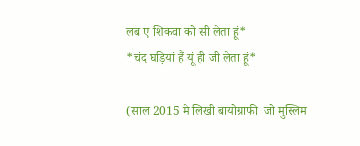लब ए शिकवा को सी लेता हूं*
*चंद घड़ियां हैं यूं ही जी लेता हूं*

(साल 2015 मे लिखी बायोग्राफी  जो मुस्लिम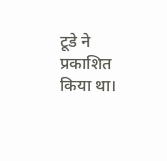टूडे ने प्रकाशित किया था।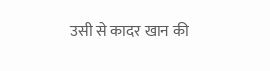उसी से कादर खान की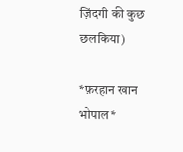ज़िंदगी की कुछ छलकिया)

*फ़रहान खान भोपाल*